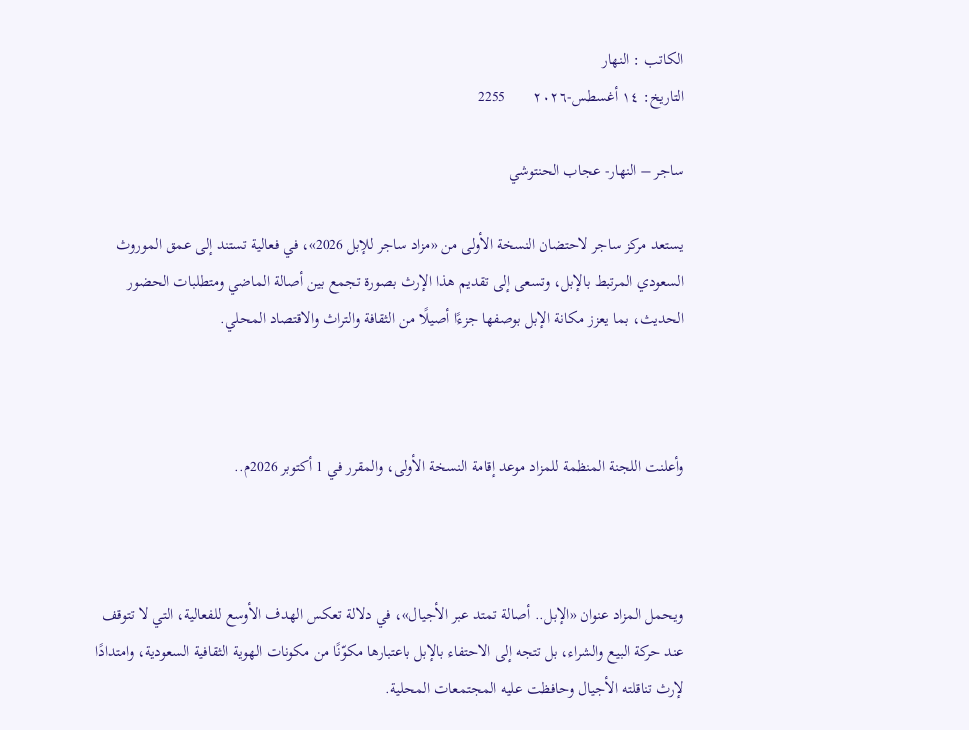الكاتب : النهار
التاريخ: ١٤ أغسطس-٢٠٢٦       2255

ساجر – النهار- عجاب الحنتوشي

يستعد مركز ساجر لاحتضان النسخة الأولى من «مزاد ساجر للإبل 2026»، في فعالية تستند إلى عمق الموروث السعودي المرتبط بالإبل، وتسعى إلى تقديم هذا الإرث بصورة تجمع بين أصالة الماضي ومتطلبات الحضور الحديث، بما يعزز مكانة الإبل بوصفها جزءًا أصيلًا من الثقافة والتراث والاقتصاد المحلي.



وأعلنت اللجنة المنظمة للمزاد موعد إقامة النسخة الأولى، والمقرر في 1 أكتوبر 2026م..



ويحمل المزاد عنوان «الإبل.. أصالة تمتد عبر الأجيال»، في دلالة تعكس الهدف الأوسع للفعالية، التي لا تتوقف عند حركة البيع والشراء، بل تتجه إلى الاحتفاء بالإبل باعتبارها مكوّنًا من مكونات الهوية الثقافية السعودية، وامتدادًا لإرث تناقلته الأجيال وحافظت عليه المجتمعات المحلية.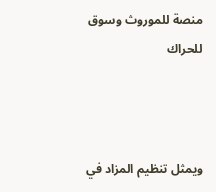منصة للموروث وسوق للحراك



ويمثل تنظيم المزاد في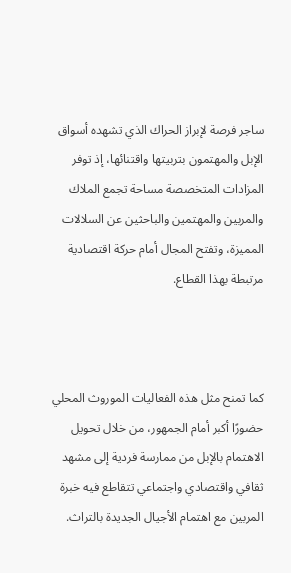ساجر فرصة لإبراز الحراك الذي تشهده أسواق الإبل والمهتمون بتربيتها واقتنائها، إذ توفر المزادات المتخصصة مساحة تجمع الملاك والمربين والمهتمين والباحثين عن السلالات المميزة، وتفتح المجال أمام حركة اقتصادية مرتبطة بهذا القطاع.



كما تمنح مثل هذه الفعاليات الموروث المحلي حضورًا أكبر أمام الجمهور، من خلال تحويل الاهتمام بالإبل من ممارسة فردية إلى مشهد ثقافي واقتصادي واجتماعي تتقاطع فيه خبرة المربين مع اهتمام الأجيال الجديدة بالتراث.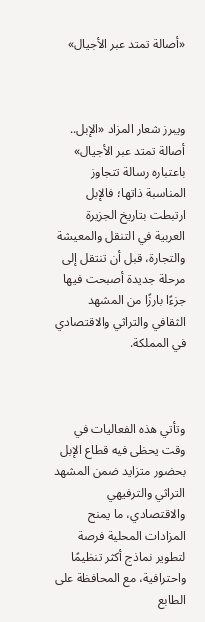«أصالة تمتد عبر الأجيال»



ويبرز شعار المزاد «الإبل.. أصالة تمتد عبر الأجيال» باعتباره رسالة تتجاوز المناسبة ذاتها؛ فالإبل ارتبطت بتاريخ الجزيرة العربية في التنقل والمعيشة والتجارة، قبل أن تنتقل إلى مرحلة جديدة أصبحت فيها جزءًا بارزًا من المشهد الثقافي والتراثي والاقتصادي في المملكة.



وتأتي هذه الفعاليات في وقت يحظى فيه قطاع الإبل بحضور متزايد ضمن المشهد التراثي والترفيهي والاقتصادي، ما يمنح المزادات المحلية فرصة لتطوير نماذج أكثر تنظيمًا واحترافية، مع المحافظة على الطابع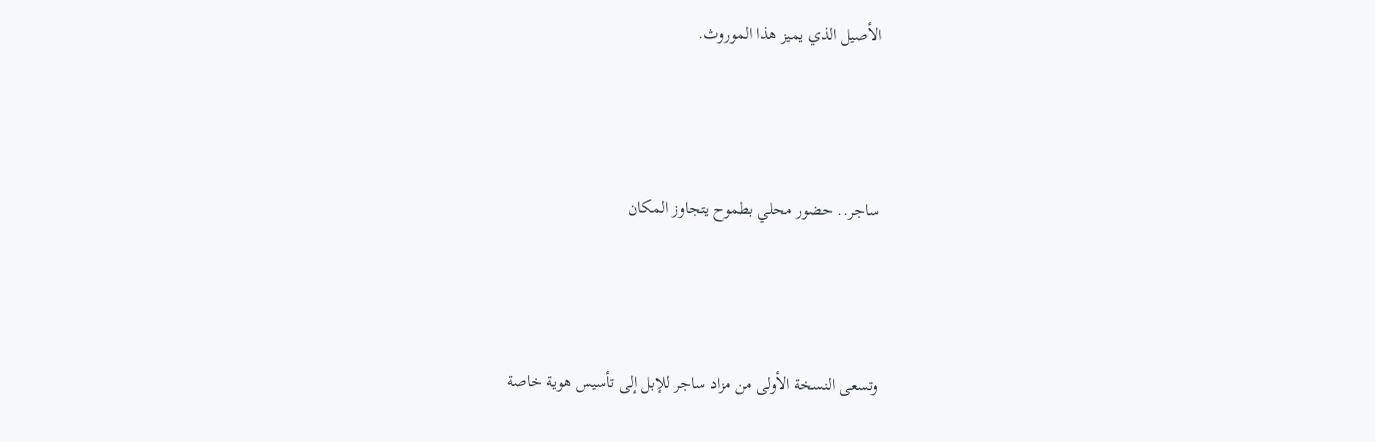الأصيل الذي يميز هذا الموروث.



ساجر.. حضور محلي بطموح يتجاوز المكان



وتسعى النسخة الأولى من مزاد ساجر للإبل إلى تأسيس هوية خاصة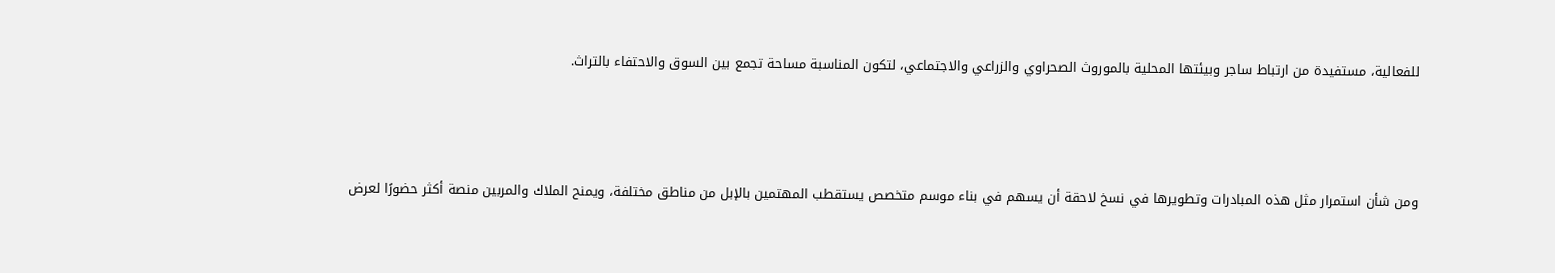للفعالية، مستفيدة من ارتباط ساجر وبيئتها المحلية بالموروث الصحراوي والزراعي والاجتماعي، لتكون المناسبة مساحة تجمع بين السوق والاحتفاء بالتراث.



ومن شأن استمرار مثل هذه المبادرات وتطويرها في نسخ لاحقة أن يسهم في بناء موسم متخصص يستقطب المهتمين بالإبل من مناطق مختلفة، ويمنح الملاك والمربين منصة أكثر حضورًا لعرض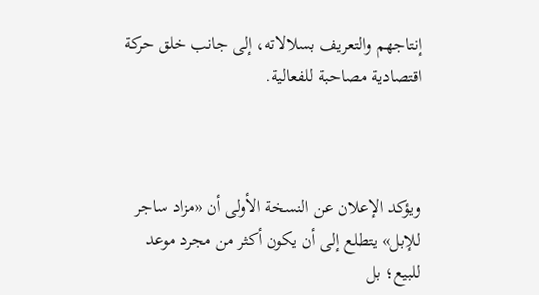إنتاجهم والتعريف بسلالاته، إلى جانب خلق حركة اقتصادية مصاحبة للفعالية.



ويؤكد الإعلان عن النسخة الأولى أن «مزاد ساجر للإبل» يتطلع إلى أن يكون أكثر من مجرد موعد للبيع؛ بل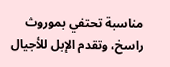مناسبة تحتفي بموروث راسخ، وتقدم الإبل للأجيال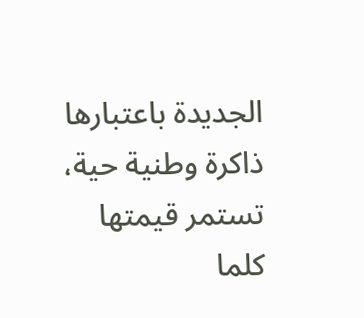الجديدة باعتبارها ذاكرة وطنية حية، تستمر قيمتها كلما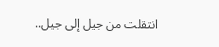انتقلت من جيل إلى جيل..